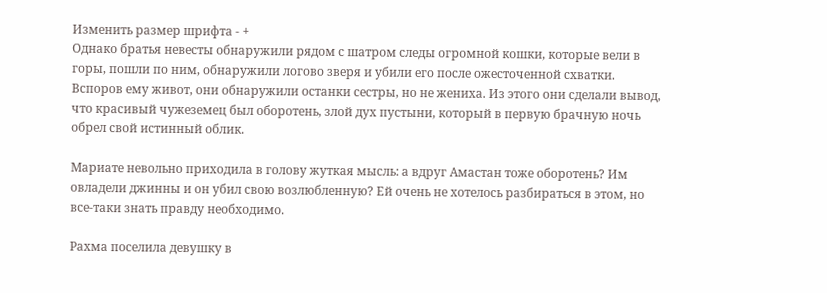Изменить размер шрифта - +
Однако братья невесты обнаружили рядом с шатром следы огромной кошки, которые вели в горы, пошли по ним, обнаружили логово зверя и убили его после ожесточенной схватки. Вспоров ему живот, они обнаружили останки сестры, но не жениха. Из этого они сделали вывод, что красивый чужеземец был оборотень, злой дух пустыни, который в первую брачную ночь обрел свой истинный облик.

Мариате невольно приходила в голову жуткая мысль: а вдруг Амастан тоже оборотень? Им овладели джинны и он убил свою возлюбленную? Ей очень не хотелось разбираться в этом, но все-таки знать правду необходимо.

Рахма поселила девушку в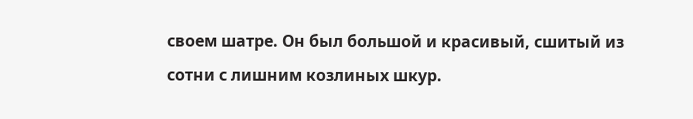своем шатре. Он был большой и красивый, сшитый из сотни с лишним козлиных шкур.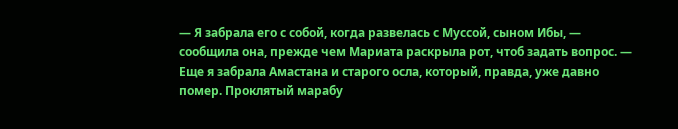— Я забрала его с собой, когда развелась с Муссой, сыном Ибы, — сообщила она, прежде чем Мариата раскрыла рот, чтоб задать вопрос. — Еще я забрала Амастана и старого осла, который, правда, уже давно помер. Проклятый марабу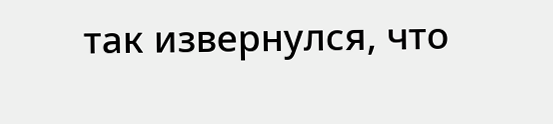так извернулся, что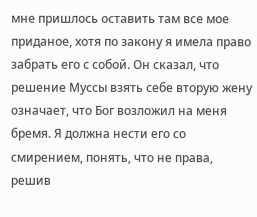мне пришлось оставить там все мое приданое, хотя по закону я имела право забрать его с собой. Он сказал, что решение Муссы взять себе вторую жену означает, что Бог возложил на меня бремя. Я должна нести его со смирением, понять, что не права, решив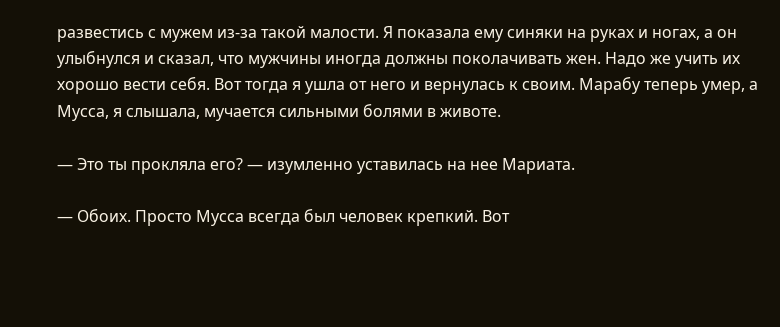развестись с мужем из-за такой малости. Я показала ему синяки на руках и ногах, а он улыбнулся и сказал, что мужчины иногда должны поколачивать жен. Надо же учить их хорошо вести себя. Вот тогда я ушла от него и вернулась к своим. Марабу теперь умер, а Мусса, я слышала, мучается сильными болями в животе.

— Это ты прокляла его? — изумленно уставилась на нее Мариата.

— Обоих. Просто Мусса всегда был человек крепкий. Вот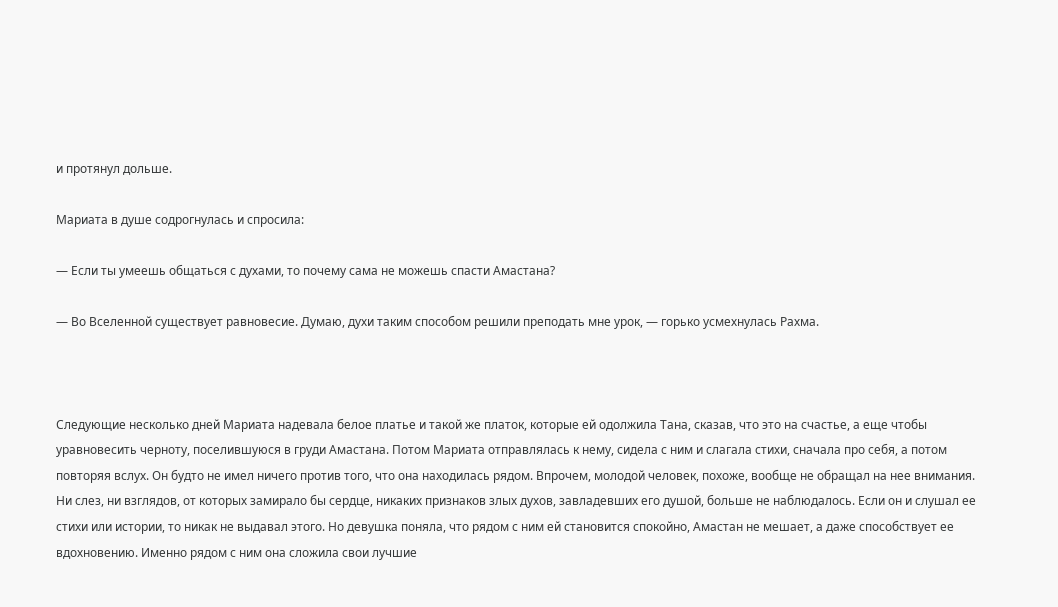и протянул дольше.

Мариата в душе содрогнулась и спросила:

— Если ты умеешь общаться с духами, то почему сама не можешь спасти Амастана?

— Во Вселенной существует равновесие. Думаю, духи таким способом решили преподать мне урок, — горько усмехнулась Рахма.



Следующие несколько дней Мариата надевала белое платье и такой же платок, которые ей одолжила Тана, сказав, что это на счастье, а еще чтобы уравновесить черноту, поселившуюся в груди Амастана. Потом Мариата отправлялась к нему, сидела с ним и слагала стихи, сначала про себя, а потом повторяя вслух. Он будто не имел ничего против того, что она находилась рядом. Впрочем, молодой человек, похоже, вообще не обращал на нее внимания. Ни слез, ни взглядов, от которых замирало бы сердце, никаких признаков злых духов, завладевших его душой, больше не наблюдалось. Если он и слушал ее стихи или истории, то никак не выдавал этого. Но девушка поняла, что рядом с ним ей становится спокойно, Амастан не мешает, а даже способствует ее вдохновению. Именно рядом с ним она сложила свои лучшие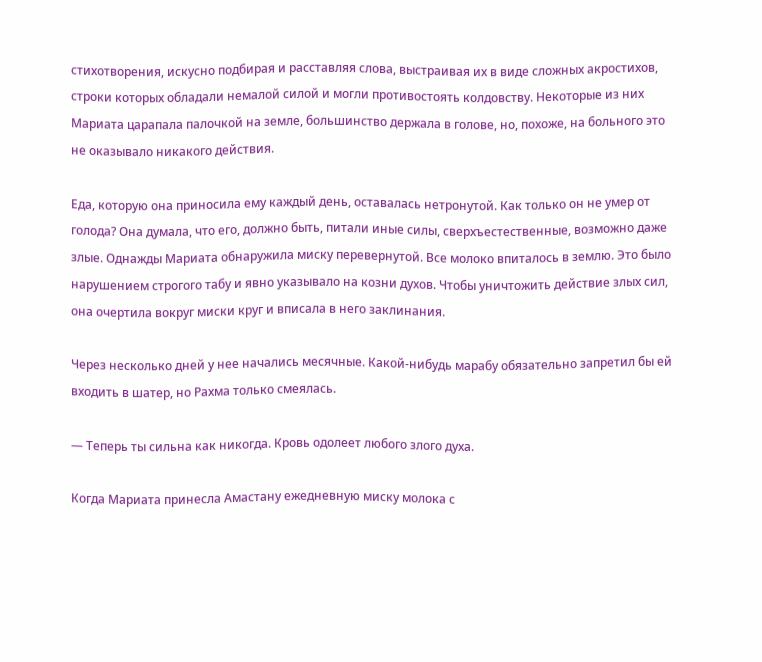стихотворения, искусно подбирая и расставляя слова, выстраивая их в виде сложных акростихов, строки которых обладали немалой силой и могли противостоять колдовству. Некоторые из них Мариата царапала палочкой на земле, большинство держала в голове, но, похоже, на больного это не оказывало никакого действия.

Еда, которую она приносила ему каждый день, оставалась нетронутой. Как только он не умер от голода? Она думала, что его, должно быть, питали иные силы, сверхъестественные, возможно даже злые. Однажды Мариата обнаружила миску перевернутой. Все молоко впиталось в землю. Это было нарушением строгого табу и явно указывало на козни духов. Чтобы уничтожить действие злых сил, она очертила вокруг миски круг и вписала в него заклинания.

Через несколько дней у нее начались месячные. Какой-нибудь марабу обязательно запретил бы ей входить в шатер, но Рахма только смеялась.

— Теперь ты сильна как никогда. Кровь одолеет любого злого духа.

Когда Мариата принесла Амастану ежедневную миску молока с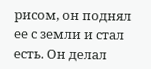рисом, он поднял ее с земли и стал есть. Он делал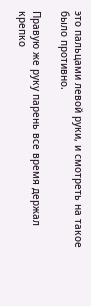это пальцами левой руки, и смотреть на такое было противно.

Правую же руку парень все время держал крепко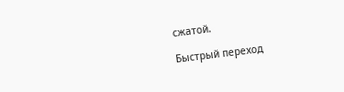сжатой.

Быстрый переход